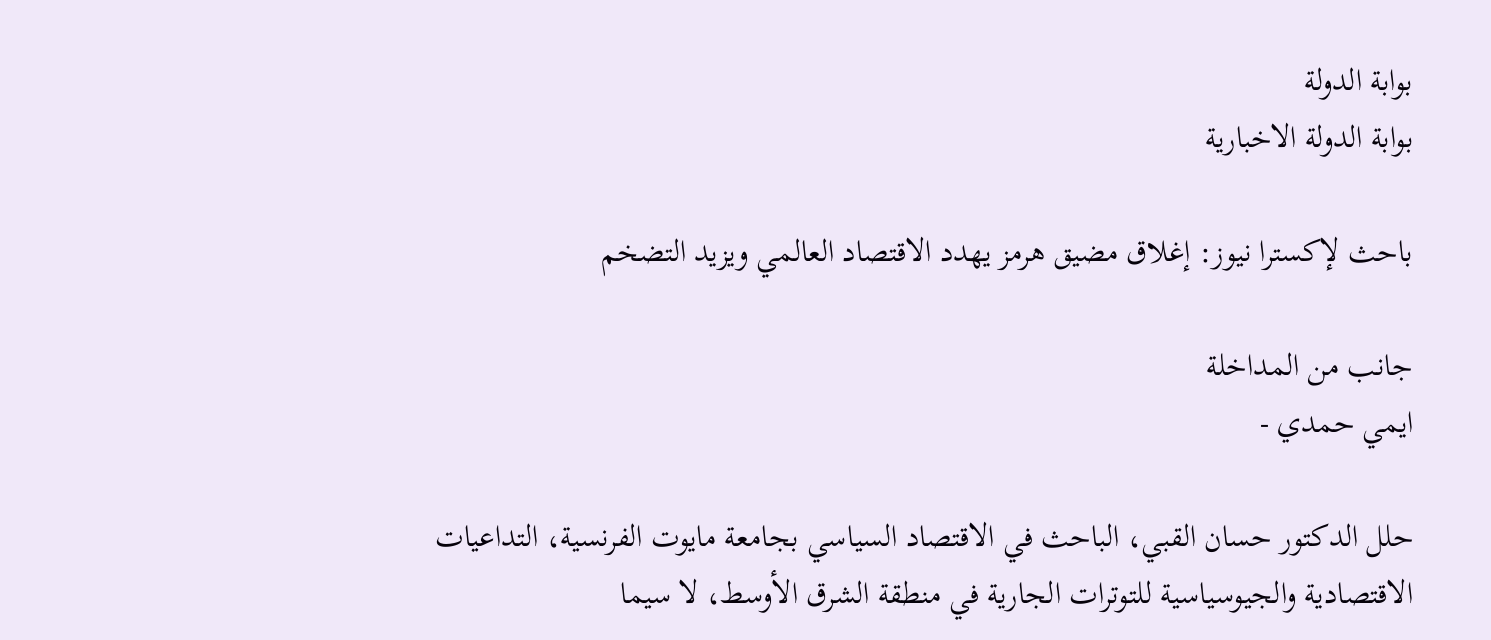بوابة الدولة
بوابة الدولة الاخبارية

باحث لإكسترا نيوز: إغلاق مضيق هرمز يهدد الاقتصاد العالمي ويزيد التضخم

جانب من المداخلة
ايمي حمدي -

حلل الدكتور حسان القبي، الباحث في الاقتصاد السياسي بجامعة مايوت الفرنسية، التداعيات الاقتصادية والجيوسياسية للتوترات الجارية في منطقة الشرق الأوسط، لا سيما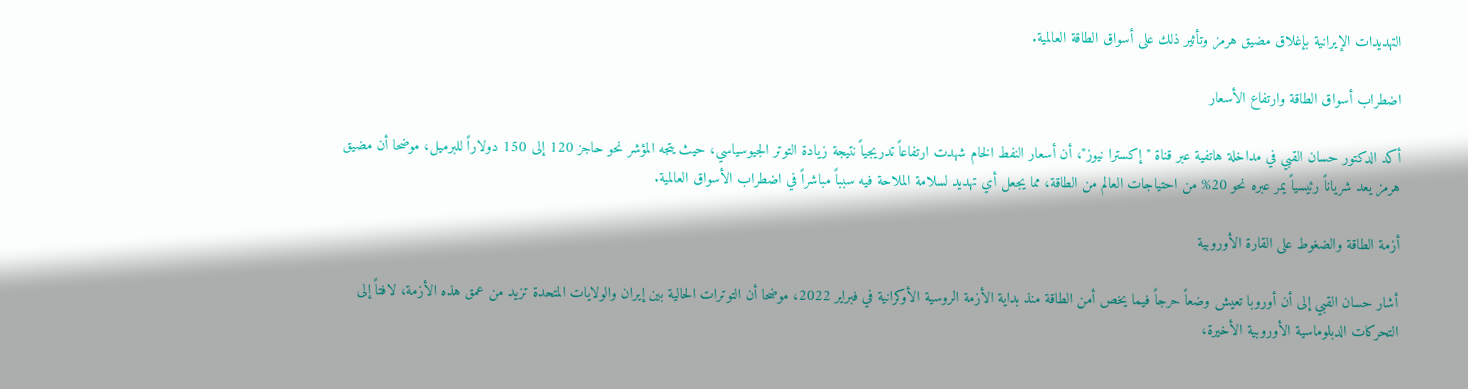التهديدات الإيرانية بإغلاق مضيق هرمز وتأثير ذلك على أسواق الطاقة العالمية.

اضطراب أسواق الطاقة وارتفاع الأسعار

أكد الدكتور حسان القبي في مداخلة هاتفية عبر قناة "إكسترا نيوز"، أن أسعار النفط الخام شهدت ارتفاعاً تدريجياً نتيجة زيادة التوتر الجيوسياسي، حيث يتجه المؤشر نحو حاجز 120 إلى 150 دولاراً للبرميل، موضحا أن مضيق هرمز يعد شرياناً رئيسياً يمر عبره نحو 20% من احتياجات العالم من الطاقة، مما يجعل أي تهديد لسلامة الملاحة فيه سبباً مباشراً في اضطراب الأسواق العالمية.

أزمة الطاقة والضغوط على القارة الأوروبية

أشار حسان القبي إلى أن أوروبا تعيش وضعاً حرجاً فيما يخص أمن الطاقة منذ بداية الأزمة الروسية الأوكرانية في فبراير 2022، موضحا أن التوترات الحالية بين إيران والولايات المتحدة تزيد من عمق هذه الأزمة، لافتاً إلى التحركات الدبلوماسية الأوروبية الأخيرة،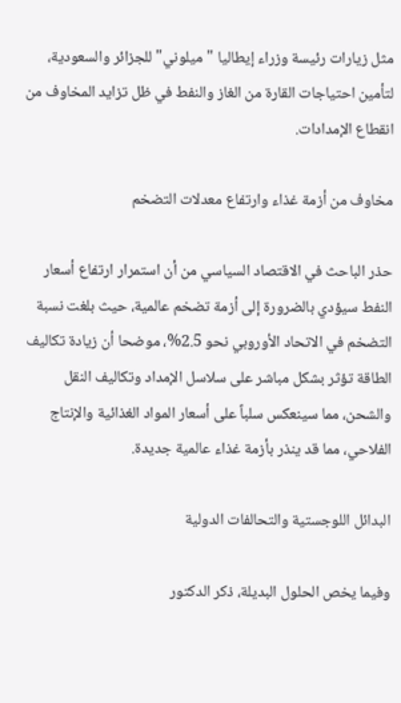مثل زيارات رئيسة وزراء إيطاليا "ميلوني" للجزائر والسعودية، لتأمين احتياجات القارة من الغاز والنفط في ظل تزايد المخاوف من انقطاع الإمدادات.

مخاوف من أزمة غذاء وارتفاع معدلات التضخم

حذر الباحث في الاقتصاد السياسي من أن استمرار ارتفاع أسعار النفط سيؤدي بالضرورة إلى أزمة تضخم عالمية، حيث بلغت نسبة التضخم في الاتحاد الأوروبي نحو 2.5%، موضحا أن زيادة تكاليف الطاقة تؤثر بشكل مباشر على سلاسل الإمداد وتكاليف النقل والشحن، مما سينعكس سلباً على أسعار المواد الغذائية والإنتاج الفلاحي، مما قد ينذر بأزمة غذاء عالمية جديدة.

البدائل اللوجستية والتحالفات الدولية

وفيما يخص الحلول البديلة، ذكر الدكتور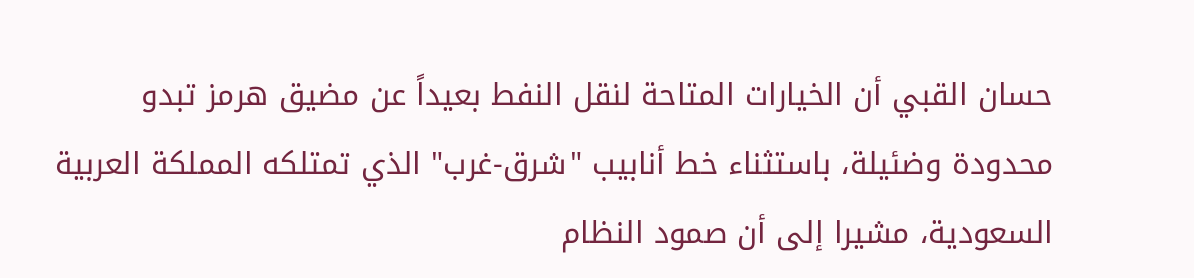حسان القبي أن الخيارات المتاحة لنقل النفط بعيداً عن مضيق هرمز تبدو محدودة وضئيلة، باستثناء خط أنابيب "شرق-غرب" الذي تمتلكه المملكة العربية السعودية، مشيرا إلى أن صمود النظام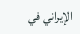الإيراني في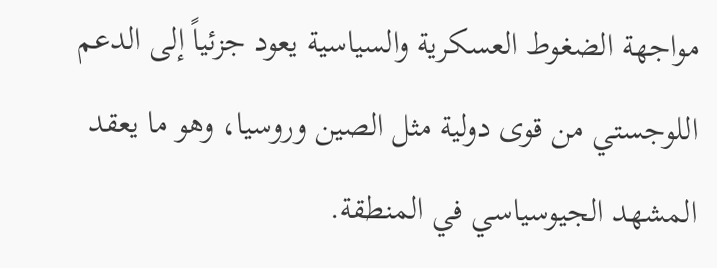مواجهة الضغوط العسكرية والسياسية يعود جزئياً إلى الدعم اللوجستي من قوى دولية مثل الصين وروسيا، وهو ما يعقد المشهد الجيوسياسي في المنطقة.